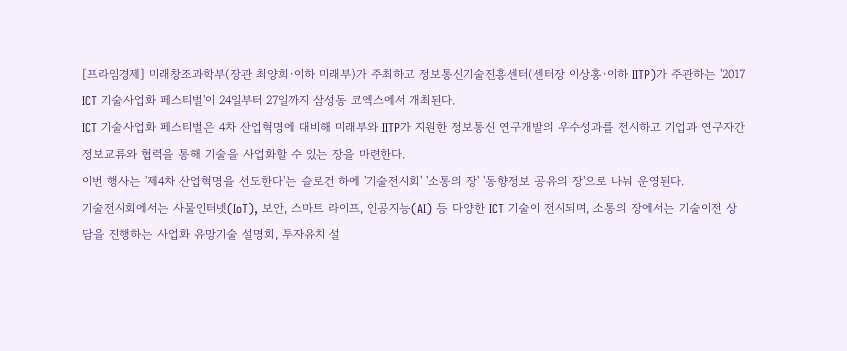[프라임경제] 미래창조과학부(장관 최양희·이하 미래부)가 주최하고 정보통신기술진흥센터(센터장 이상홍·이하 IITP)가 주관하는 '2017 ICT 기술사업화 페스티벌'이 24일부터 27일까지 삼성동 코엑스에서 개최된다.
ICT 기술사업화 페스티벌은 4차 산업혁명에 대비해 미래부와 IITP가 지원한 정보통신 연구개발의 우수성과를 전시하고 기업과 연구자간 정보교류와 협력을 통해 기술을 사업화할 수 있는 장을 마련한다.
이번 행사는 '제4차 산업혁명을 선도한다'는 슬로건 하에 '기술전시회' '소통의 장' '동향정보 공유의 장'으로 나눠 운영된다.
기술전시회에서는 사물인터넷(IoT), 보안, 스마트 라이프, 인공지능(AI) 등 다양한 ICT 기술이 전시되며, 소통의 장에서는 기술이전 상담을 진행하는 사업화 유망기술 설명회, 투자유치 설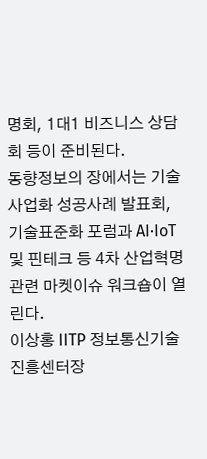명회, 1대1 비즈니스 상담회 등이 준비된다.
동향정보의 장에서는 기술사업화 성공사례 발표회, 기술표준화 포럼과 AI·IoT 및 핀테크 등 4차 산업혁명 관련 마켓이슈 워크숍이 열린다.
이상홍 IITP 정보통신기술진흥센터장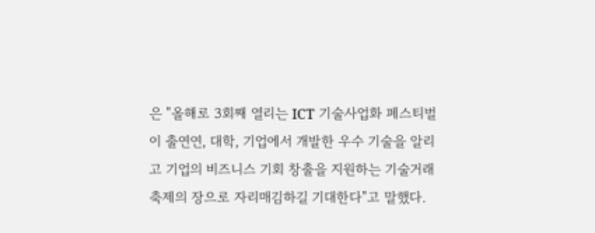은 "올해로 3회째 열리는 ICT 기술사업화 페스티벌이 출연연, 대학, 기업에서 개발한 우수 기술을 알리고 기업의 비즈니스 기회 창출을 지원하는 기술거래 축제의 장으로 자리매김하길 기대한다"고 말했다.